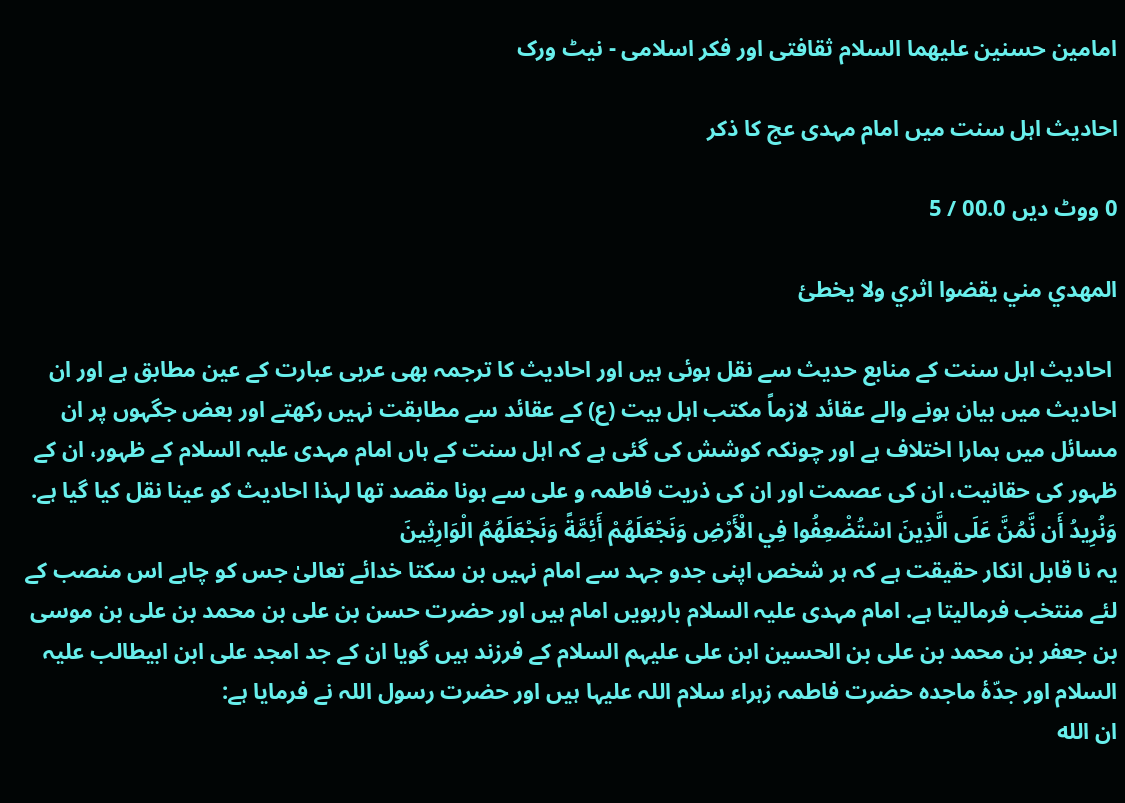امامين حسنين عليهما السلام ثقافتى اور فکر اسلامى - نيٹ ورک

احادیث اہل سنت میں امام مہدی عج کا ذکر

0 ووٹ دیں 00.0 / 5

المهدي مني يقضوا اثري ولا يخطئ

 احادیث اہل سنت کے منابع حدیث سے نقل ہوئی ہیں اور احادیث کا ترجمہ بھی عربی عبارت کے عین مطابق ہے اور ان احادیث میں بیان ہونے والے عقائد لازماً مکتب اہل بیت (ع) کے عقائد سے مطابقت نہیں رکھتے اور بعض جگہوں پر ان مسائل میں ہمارا اختلاف ہے اور چونکہ کوشش کی گئی ہے کہ اہل سنت کے ہاں امام مہدی علیہ السلام کے ظہور، ان کے ظہور کی حقانیت، ان کی عصمت اور ان کی ذریت فاطمہ و علی سے ہونا مقصد تها لہذا احادیث کو عینا نقل کیا گیا ہے.
وَنُرِيدُ أَن نَّمُنَّ عَلَى الَّذِينَ اسْتُضْعِفُوا فِي الْأَرْضِ وَنَجْعَلَهُمْ أَئِمَّةً وَنَجْعَلَهُمُ الْوَارِثِينَ
یہ نا قابل انکار حقیقت ہے کہ ہر شخص اپنی جدو جہد سے امام نہیں بن سکتا خدائے تعالیٰ جس کو چاہے اس منصب کے لئے منتخب فرمالیتا ہے. امام مہدی علیہ السلام بارہویں امام ہیں اور حضرت حسن بن علی بن محمد بن علی بن موسی بن جعفر بن محمد بن علی بن الحسین ابن علی علیہم السلام کے فرزند ہیں گویا ان کے جد امجد علی ابن ابیطالب علیہ السلام اور جدّۀ ماجدہ حضرت فاطمہ زہراء سلام اللہ علیہا ہیں اور حضرت رسول اللہ نے فرمایا ہے:
ان الله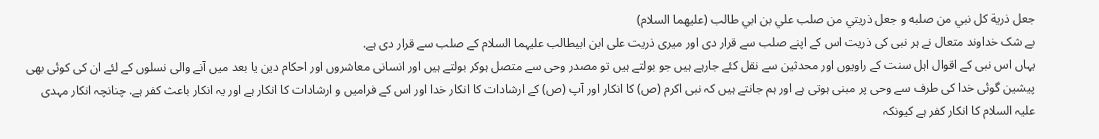جعل ذرية کل نبي من صلبه و جعل ذريتي من صلب علي بن ابي طالب (عليهما السلام)
بے شک خداوند متعال نے ہر نبی کی ذریت اس کے اپنے صلب سے قرار دی اور میری ذریت علی ابن ابیطالب علیہما السلام کے صلب سے قرار دی ہے.
یہاں اس نبی کے اقوال اہل سنت کے راویوں اور محدثین سے نقل کئے جارہے ہیں جو بولتے ہیں تو مصدر وحی سے متصل ہوکر بولتے ہیں اور انسانی معاشروں اور احکام دین یا بعد میں آنے والی نسلوں کے لئے ان کی کوئی بھی پیشین گوئی خدا کی طرف سے وحی پر مبنی ہوتی ہے اور ہم جانتے ہیں کہ نبی اکرم (ص) کا انکار اور آپ (ص) کے ارشادات کا انکار خدا اور اس کے فرامیں و ارشادات کا انکار ہے اور یہ انکار باعث کفر ہے. چنانچہ انکار مہدی علیہ السلام کا انکار کفر ہے کیونکہ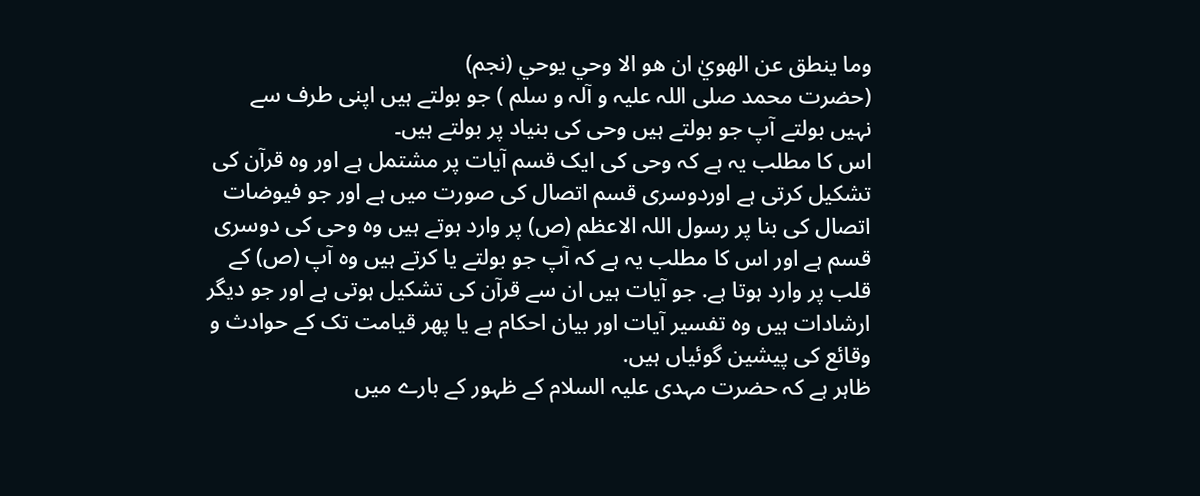وما ينطق عن الهويٰ ان هو الا وحي يوحي (نجم)
(حضرت محمد صلی اللہ علیہ و آلہ و سلم ) جو بولتے ہیں اپنی طرف سے نہیں بولتے آپ جو بولتے ہیں وحی کی بنیاد پر بولتے ہیں۔
اس کا مطلب یہ ہے کہ وحی کی ایک قسم آیات پر مشتمل ہے اور وہ قرآن کی تشکیل کرتی ہے اوردوسری قسم اتصال کی صورت میں ہے اور جو فیوضات اتصال کی بنا پر رسول اللہ الاعظم (ص) پر وارد ہوتے ہیں وہ وحی کی دوسری قسم ہے اور اس کا مطلب یہ ہے کہ آپ جو بولتے یا کرتے ہیں وہ آپ (ص) کے قلب پر وارد ہوتا ہے. جو آیات ہیں ان سے قرآن کی تشکیل ہوتی ہے اور جو دیگر ارشادات ہیں وہ تفسیر آیات اور بیان احکام ہے یا پھر قیامت تک کے حوادث و وقائع کی پیشین گوئیاں ہیں.
ظاہر ہے کہ حضرت مہدی علیہ السلام کے ظہور کے بارے میں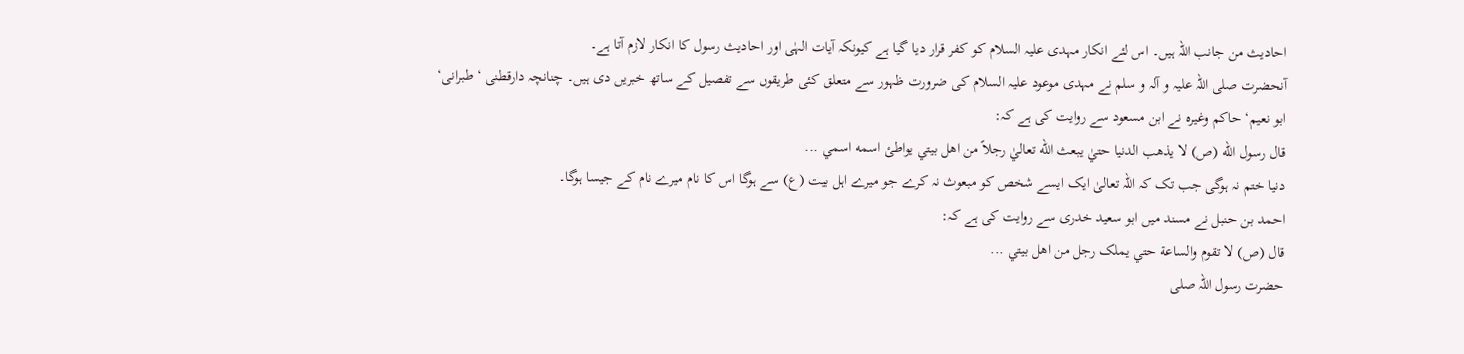احادیث من جانب اللہ ہیں۔ اس لئے انکار مہدی علیہ السلام کو کفر قرار دیا گیا ہے کیونکہ آیات الہٰی اور احادیث رسول کا انکار لازم آتا ہے۔
آنحضرت صلی اللہ علیہ و آلہ و سلم نے مہدی موعود علیہ السلام کی ضرورت ظہور سے متعلق کئی طریقوں سے تفصیل کے ساتھ خبریں دی ہیں۔ چنانچہ دارقطنی ‘ طبرانی‘ ابو نعیم‘ حاکم وغیرہ نے ابن مسعود سے روایت کی ہے کہ:
قال رسول الله (ص) لا يذهب الدنيا حتيٰ يبعث الله تعاليٰ رجلاً من اهل بيتي يواطئ اسمه اسمي ...
دنیا ختم نہ ہوگی جب تک کہ اللہ تعالیٰ ایک ایسے شخص کو مبعوث نہ کرے جو میرے اہل بیت (ع) سے ہوگا اس کا نام میرے نام کے جیسا ہوگا۔
احمد بن حنبل نے مسند میں ابو سعید خدری سے روایت کی ہے کہ:
قال (ص) لا تقوم والساعة حتي يملک رجل من اهل بيتي ...
حضرت رسول اللہ صلی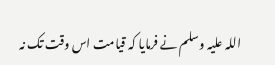اللہ علیہ وسلم نے فرمایا کہ قیامت اس وقت تک نہ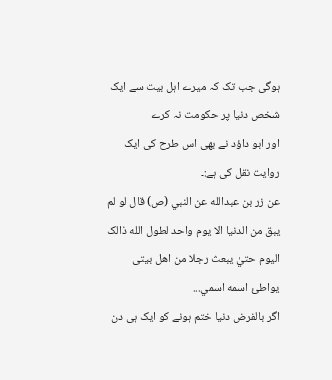ہوگی جب تک کہ میرے اہل بیت سے ایک شخص دنیا پر حکومت نہ کرے
اور ابو داؤد نے بھی اس طرح کی ایک روایت نقل کی ہے:۔
عن زر بن عبدالله عن النبي (ص) قال لو لم يبق من الدنيا الا يوم واحد لطول الله ذالک اليوم حتيٰ يبعث رجلا من اهل بيتی يواطئ اسمه اسمي...
اگر بالفرض دنیا ختم ہونے کو ایک ہی دن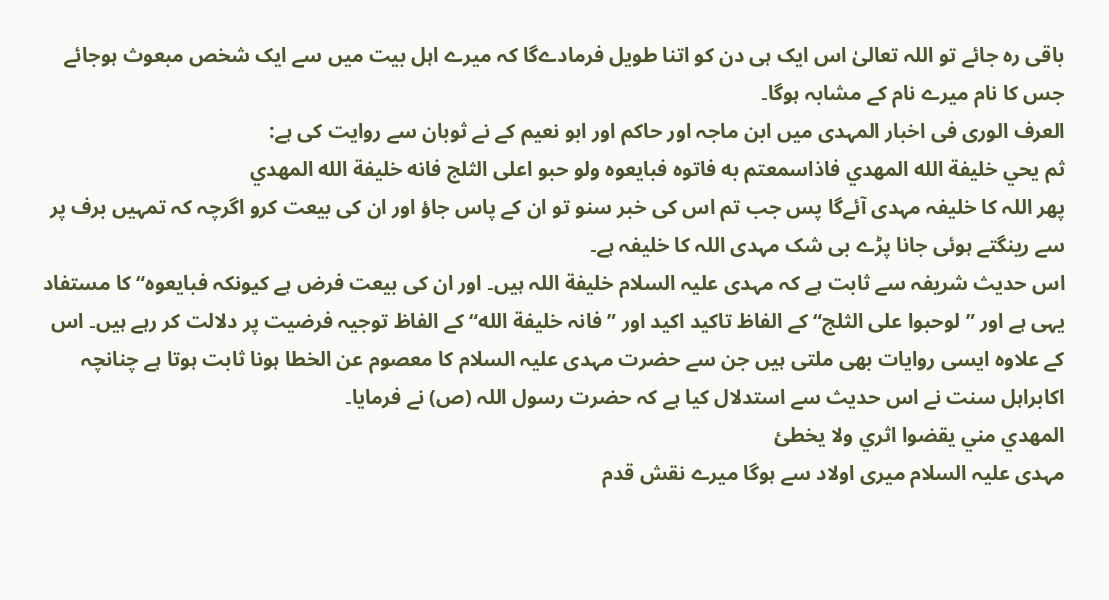باقی رہ جائے تو اللہ تعالیٰ اس ایک ہی دن کو اتنا طویل فرمادےگا کہ میرے اہل بیت میں سے ایک شخص مبعوث ہوجائے جس کا نام میرے نام کے مشابہ ہوگا۔
العرف الوری فی اخبار المہدی میں ابن ماجہ اور حاکم اور ابو نعیم کے نے ثوبان سے روایت کی ہے:
ثم يحي خليفة الله المهدي فاذاسمعتم به فاتوه فبايعوه ولو حبو اعلی الثلج فانه خليفة الله المهدي
پھر اللہ کا خلیفہ مہدی آئےگا پس جب تم اس کی خبر سنو تو ان کے پاس جاؤ اور ان کی بیعت کرو اگرچہ کہ تمہیں برف پر سے رینگتے ہوئی جانا پڑے بی شک مہدی اللہ کا خلیفہ ہے۔
اس حدیث شریفہ سے ثابت ہے کہ مہدی علیہ السلام خلیفة اللہ ہیں۔ اور ان کی بیعت فرض ہے کیونکہ فبایعوہ“ کا مستفاد یہی ہے اور ” لوحبوا علی الثلج“ کے الفاظ تاکید اکید اور ” فانہ خلیفة الله“ کے الفاظ توجیہ فرضیت پر دلالت کر رہے ہیں۔ اس کے علاوہ ایسی روایات بھی ملتی ہیں جن سے حضرت مہدی علیہ السلام کا معصوم عن الخطا ہونا ثابت ہوتا ہے چنانچہ اکابراہل سنت نے اس حدیث سے استدلال کیا ہے کہ حضرت رسول اللہ (ص) نے فرمایا۔
المهدي مني يقضوا اثري ولا يخطئ
مہدی علیہ السلام میری اولاد سے ہوگا میرے نقش قدم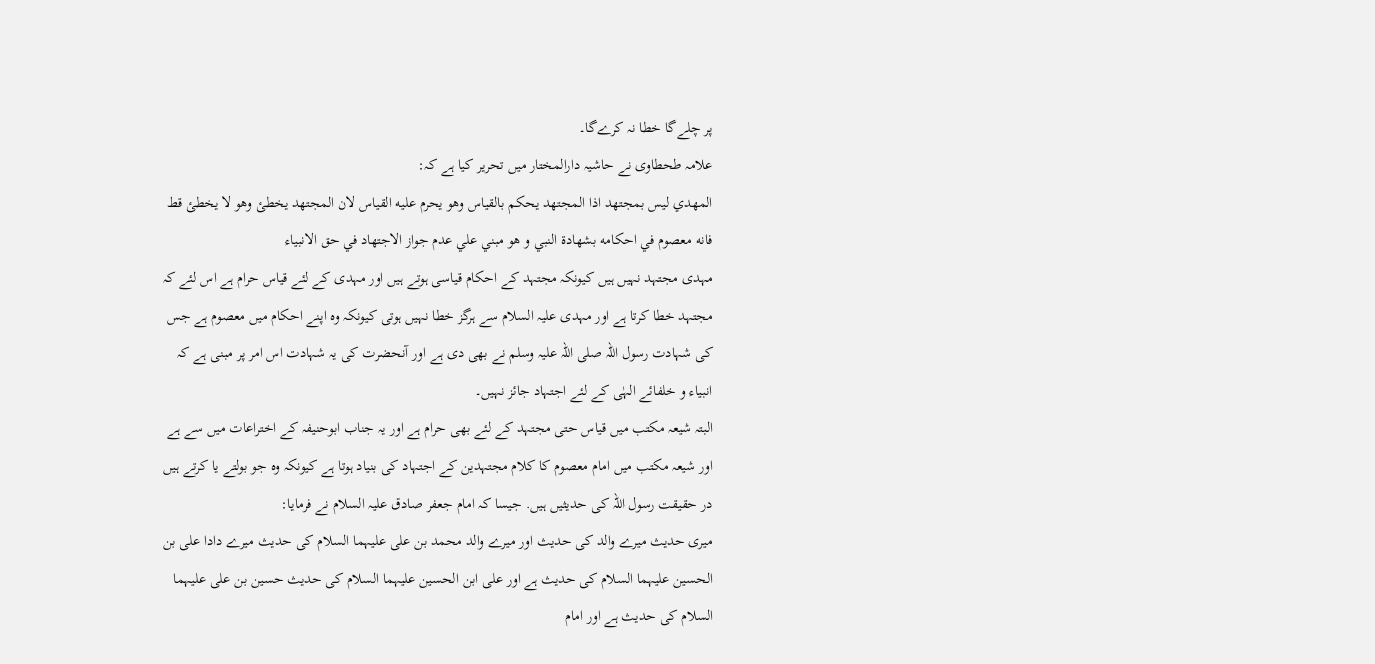پر چلےگا خطا نہ کرےگا۔
علامہ طحطاوی نے حاشیہ دارالمختار میں تحریر کیا ہے کہ:
المهدي ليس بمجتهد اذا المجتهد يحکم بالقياس وهو يحرم عليه القیاس لان المجتهد يخطئ وهو لا يخطئ قط فانه معصوم في احکامه بشهادة النبي و هو مبني علي عدم جواز الاجتهاد في حق الانبياء
مہدی مجتہد نہیں ہیں کیونکہ مجتہد کے احکام قیاسی ہوتے ہیں اور مہدی کے لئے قیاس حرام ہے اس لئے کہ مجتہد خطا کرتا ہے اور مہدی علیہ السلام سے ہرگز خطا نہیں ہوتی کیونکہ وہ اپنے احکام میں معصوم ہے جس کی شہادت رسول اللہ صلی اللہ علیہ وسلم نے بھی دی ہے اور آنحضرت کی یہ شہادت اس امر پر مبنی ہے کہ انبیاء و خلفائے الہٰی کے لئے اجتہاد جائز نہیں۔
البتہ شیعہ مکتب میں قیاس حتی مجتہد کے لئے بهی حرام ہے اور یہ جناب ابوحنیفہ کے اختراعات میں سے ہے اور شیعہ مکتب میں امام معصوم کا کلام مجتہدین کے اجتہاد کی بنیاد ہوتا ہے کیونکہ وہ جو بولتے یا کرتے ہیں در حقیقت رسول اللہ کی حدیثیں ہیں. جیسا کہ امام جعفر صادق علیہ السلام نے فرمایا:
میری حدیث میرے والد کی حدیث اور میرے والد محمد بن علی علیہما السلام کی حدیث میرے دادا علی بن الحسین علیہما السلام کی حدیث ہے اور علی ابن الحسین علیہما السلام کی حدیث حسین بن علی علیہما السلام کی حدیث ہے اور امام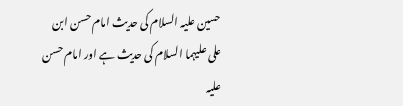حسین علیہ السلام کی حدیث امام حسن ابن علی علیہما السلام کی حدیث ہے اور امام حسن علیہ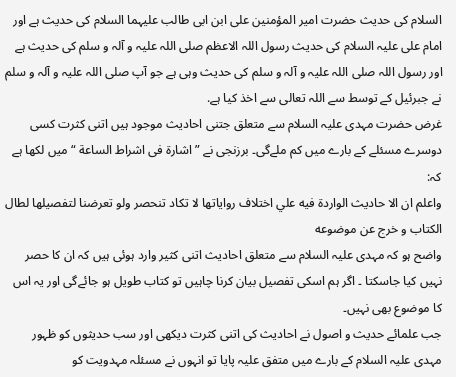السلام کی حدیث حضرت امیر المؤمنین علی ابن ابی طالب علیہما السلام کی حدیث ہے اور امام علی علیہ السلام کی حدیث رسول اللہ الاعظم صلی اللہ علیہ و آلہ و سلم کی حدیث ہے اور رسول اللہ صلی اللہ علیہ و آلہ و سلم کی حدیث وہی ہے جو آپ صلی اللہ علیہ و آلہ و سلم نے جبرئیل کے توسط سے اللہ تعالی سے اخذ کیا ہے.
غرض حضرت مہدی علیہ السلام سے متعلق جتنی احادیث موجود ہیں اتنی کثرت کسی دوسرے مسئلے کے بارے میں کم ملےگی۔ برزنجی نے ” اشارة فی اشراط الساعة “ میں لکھا ہے کہ:
واعلم ان الا حاديث الواردة فيه علي اختلاف رواياتها لا تکاد تنحصر ولو تعرضنا لتفصيلها لطال الکتاب و خرج عن موضوعه
واضح ہو کہ مہدی علیہ السلام سے متعلق احادیث اتنی کثیر وارد ہوئی ہیں کہ ان کا حصر نہیں کیا جاسکتا ۔ اگر ہم اسکی تفصیل بیان کرنا چاہیں تو کتاب طویل ہو جائےگی اور یہ اس کا موضوع بھی نہیں۔
جب علمائے حدیث و اصول نے احادیث کی اتنی کثرت دیکھی اور سب حدیثوں کو ظہور مہدی علیہ السلام کے بارے میں متفق علیہ پایا تو انہوں نے مسئلہ مہدویت کو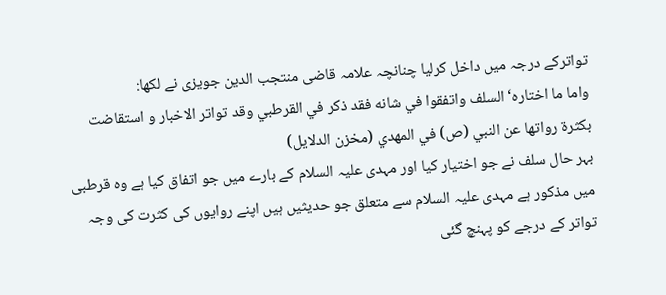تواترکے درجہ میں داخل کرلیا چنانچہ علامہ قاضی منتجب الدین جویزی نے لکھا:
واما ما اختاره‘ السلف واتفقوا في شانه فقد ذکر في القرطبي وقد تواتر الاخبار و استقاضت بکثرة رواتها عن النبي (ص) في المهدي (مخزن الدلايل)
بہر حال سلف نے جو اختیار کیا اور مہدی علیہ السلام کے بارے میں جو اتفاق کیا ہے وہ قرطبی میں مذکور ہے مہدی علیہ السلام سے متعلق جو حدیثیں ہیں اپنے روایوں کی کثرت کی وجہ تواتر کے درجے کو پہنچ گئی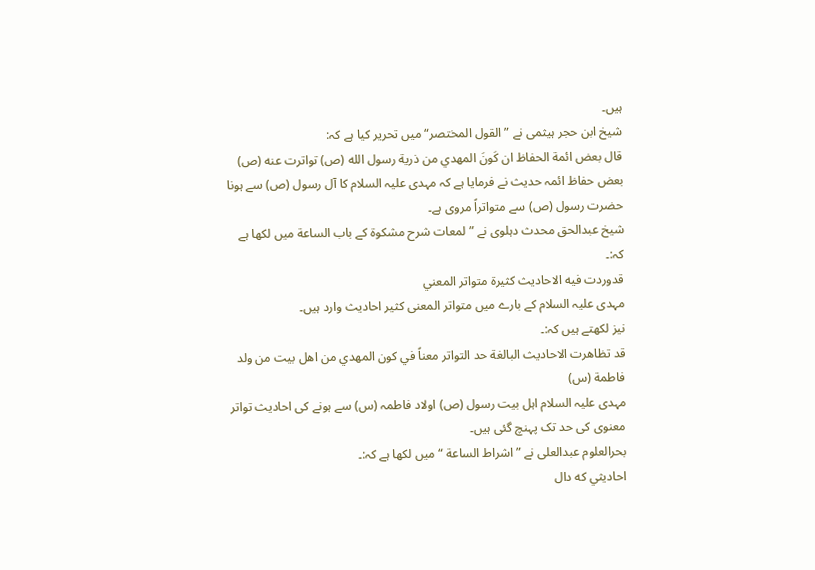ہیں۔
شیخ ابن حجر ہیثمی نے ” القول المختصر“ میں تحریر کیا ہے کہ:
قال بعض ائمة الحفاظ ان کَونَ المهدي من ذرية رسول الله (ص) تواترت عنه (ص)
بعض حفاظ ائمہ حدیث نے فرمایا ہے کہ مہدی علیہ السلام کا آل رسول (ص) سے ہونا حضرت رسول (ص) سے متواتراً مروی ہے۔
شیخ عبدالحق محدث دہلوی نے ” لمعات شرح مشکوة کے باب الساعة میں لکھا ہے کہ:۔
قدوردت فيه الاحاديث کثيرة متواتر المعني
مہدی علیہ السلام کے بارے میں متواتر المعنی کثیر احادیث وارد ہیں۔
نیز لکھتے ہیں کہ:۔
قد تظاهرت الاحاديث البالغة حد التواتر معناً في کون المهدي من اهل بيت من ولد فاطمة (س)
مہدی علیہ السلام اہل بیت رسول (ص) اولاد فاطمہ (س) سے ہونے کی احادیث تواتر معنوی کی حد تک پہنچ گئی ہیں۔
بحرالعلوم عبدالعلی نے ” اشراط الساعة “ میں لکھا ہے کہ:۔
احاديثي که دال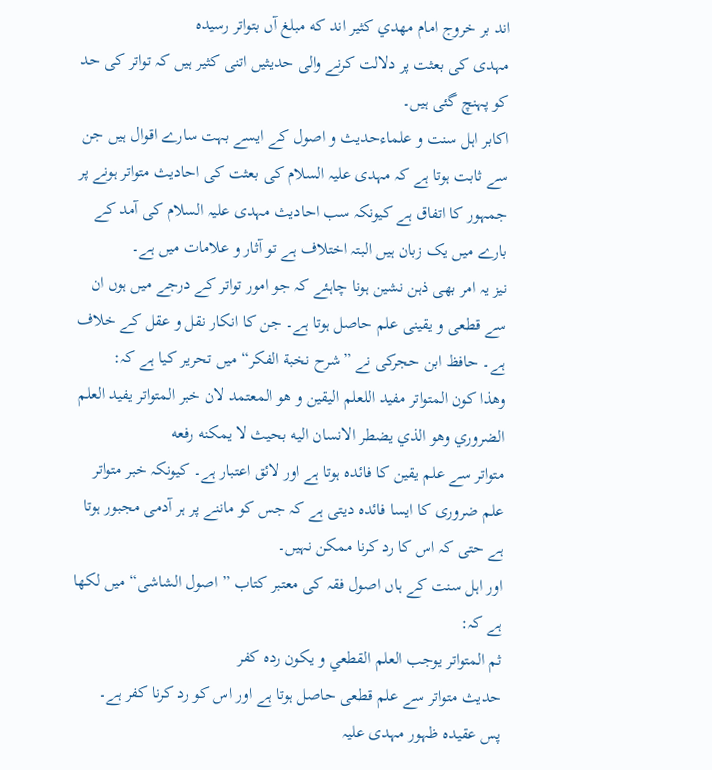اند بر خروج امام مهدي کثير اند که مبلغ آں بتواتر رسيده
مہدی کی بعثت پر دلالت کرنے والی حدیثیں اتنی کثیر ہیں کہ تواتر کی حد کو پہنچ گئی ہیں۔
اکابر اہل سنت و علماءحدیث و اصول کے ایسے بہت سارے اقوال ہیں جن سے ثابت ہوتا ہے کہ مہدی علیہ السلام کی بعثت کی احادیث متواتر ہونے پر جمہور کا اتفاق ہے کیونکہ سب احادیث مہدی علیہ السلام کی آمد کے بارے میں یک زبان ہیں البتہ اختلاف ہے تو آثار و علامات میں ہے۔
نیز یہ امر بھی ذہن نشین ہونا چاہئے کہ جو امور تواتر کے درجے میں ہوں ان سے قطعی و یقینی علم حاصل ہوتا ہے۔ جن کا انکار نقل و عقل کے خلاف ہے۔ حافظ ابن حجرکی نے ”شرح نخبة الفکر“ میں تحریر کیا ہے کہ:
وهذا کون المتواتر مفيد اللعلم اليقين و هو المعتمد لان خبر المتواتر يفيد العلم الضروري وهو الذي يضطر الانسان اليه بحيث لا يمکنه رفعه
متواتر سے علم یقین کا فائدہ ہوتا ہے اور لائق اعتبار ہے۔ کیونکہ خبر متواتر علم ضروری کا ایسا فائدہ دیتی ہے کہ جس کو ماننے پر ہر آدمی مجبور ہوتا ہے حتی کہ اس کا رد کرنا ممکن نہیں۔
اور اہل سنت کے ہاں اصول فقہ کی معتبر کتاب ” اصول الشاشی“ میں لکھا ہے کہ:
ثم المتواتر يوجب العلم القطعي و يکون رده کفر
حدیث متواتر سے علم قطعی حاصل ہوتا ہے اور اس کو رد کرنا کفر ہے۔
پس عقیدہ ظہور مہدی علیہ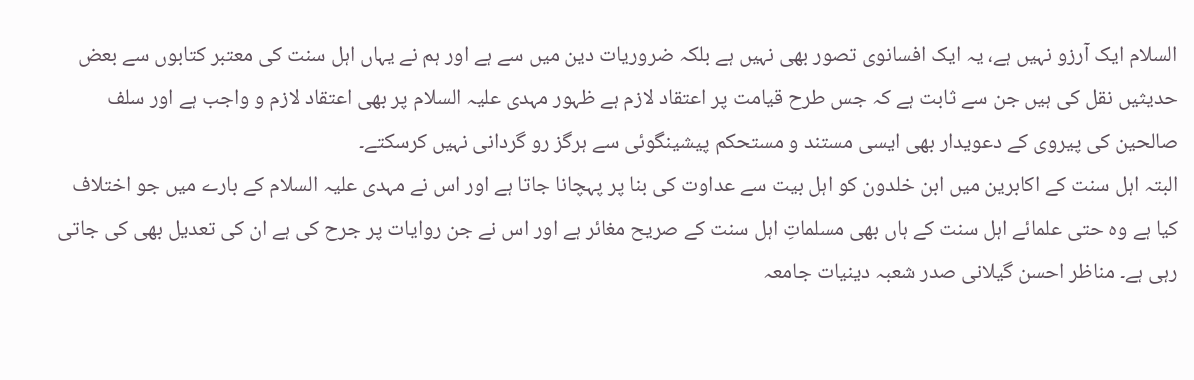السلام ایک آرزو نہیں ہے، یہ ایک افسانوی تصور بھی نہیں ہے بلکہ ضروریات دین میں سے ہے اور ہم نے یہاں اہل سنت کی معتبر کتابوں سے بعض حدیثیں نقل کی ہیں جن سے ثابت ہے کہ جس طرح قیامت پر اعتقاد لازم ہے ظہور مہدی علیہ السلام پر بھی اعتقاد لازم و واجب ہے اور سلف صالحین کی پیروی کے دعویدار بھی ایسی مستند و مستحکم پیشینگوئی سے ہرگز رو گردانی نہیں کرسکتے۔
البتہ اہل سنت کے اکابرین میں ابن خلدون کو اہل بیت سے عداوت کی بنا پر پہچانا جاتا ہے اور اس نے مہدی علیہ السلام کے بارے میں جو اختلاف کیا ہے وہ حتی علمائے اہل سنت کے ہاں بھی مسلماتِ اہل سنت کے صریح مغائر ہے اور اس نے جن روایات پر جرح کی ہے ان کی تعدیل بھی کی جاتی رہی ہے۔ مناظر احسن گیلانی صدر شعبہ دینیات جامعہ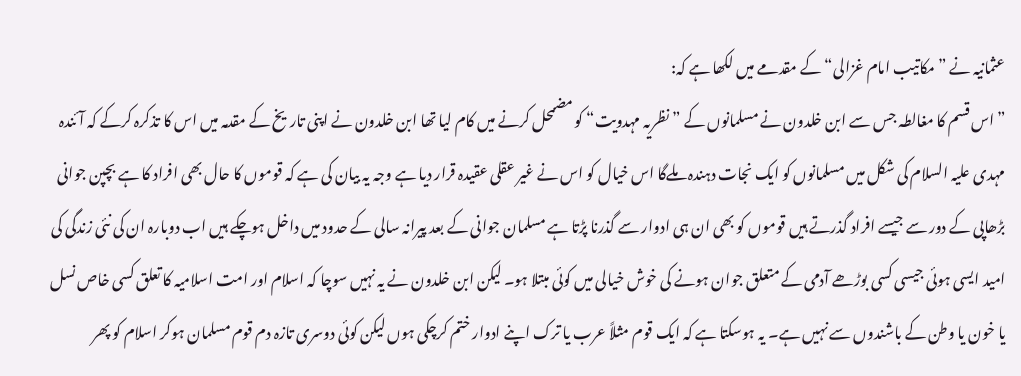عثمانیہ نے ” مکاتیب امام غزالی“ کے مقدمے میں لکھا ہے کہ:
” اس قسم کا مغالطہ جس سے ابن خلدون نے مسلمانوں کے ” نظریہ مہدویت“ کو مضمحل کرنے میں کام لیا تھا ابن خلدون نے اپنی تاریخ کے مقدمہ میں اس کا تذکرہ کرکے کہ آئندہ مہدی علیہ السلام کی شکل میں مسلمانوں کو ایک نجات دہندہ ملےگا اس خیال کو اس نے غیر عقلی عقیدہ قرار دیا ہے وجہ یہ بیان کی ہے کہ قوموں کا حال بھی افراد کا ہے بچپن جوانی بڑھاپی کے دور سے جیسے افراد گذرتے ہیں قوموں کو بھی ان ہی ادوار سے گذرنا پڑتا ہے مسلمان جوانی کے بعد پیرانہ سالی کے حدود میں داخل ہوچکے ہیں اب دوبارہ ان کی نئی زندگی کی امید ایسی ہوئی جیسی کسی بوڑھے آدمی کے متعلق جوان ہونے کی خوش خیالی میں کوئی مبتلا ہو۔ لیکن ابن خلدون نے یہ نہیں سوچا کہ اسلام اور امت اسلامیہ کا تعلق کسی خاص نسل یا خون یا وطن کے باشندوں سے نہیں ہے۔ یہ ہوسکتا ہے کہ ایک قوم مثلاً عرب یا ترک اپنے ادوار ختم کرچکی ہوں لیکن کوئی دوسری تازہ دم قوم مسلمان ہوکر اسلام کو پھر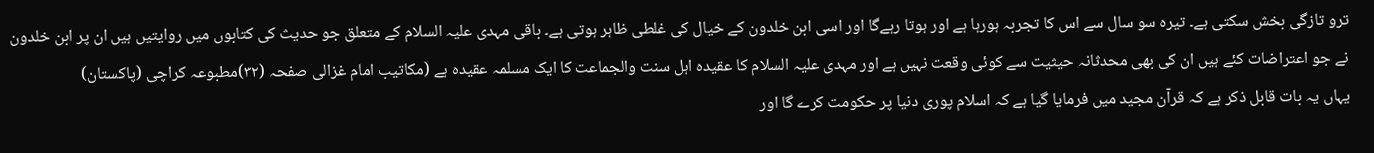ترو تازگی بخش سکتی ہے۔ تیرہ سو سال سے اس کا تجربہ ہورہا ہے اور ہوتا رہےگا اور اسی ابن خلدون کے خیال کی غلطی ظاہر ہوتی ہے۔ باقی مہدی علیہ السلام کے متعلق جو حدیث کی کتابوں میں روایتیں ہیں ان پر ابن خلدون نے جو اعتراضات کئے ہیں ان کی بھی محدثانہ حیثیت سے کوئی وقعت نہیں ہے اور مہدی علیہ السلام کا عقیدہ اہل سنت والجماعت کا ایک مسلمہ عقیدہ ہے (مکاتیب امام غزالی صفحہ (۳۲)مطبوعہ کراچی (پاکستان)
یہاں یہ بات قابل ذکر ہے کہ قرآن مجید میں فرمایا گیا ہے کہ اسلام پوری دنیا پر حکومت کرے گا اور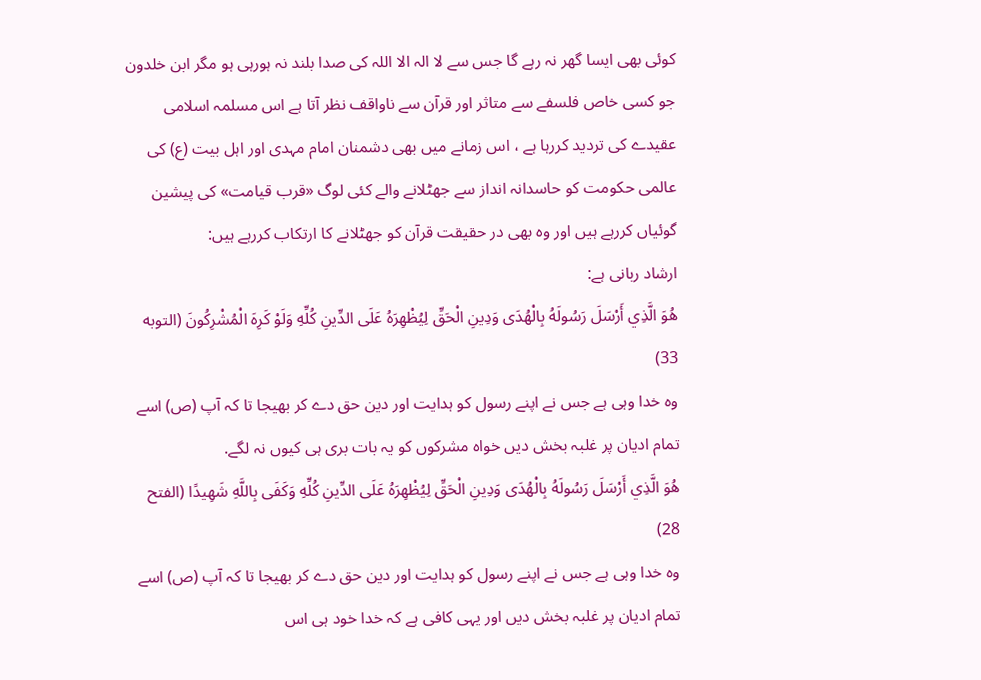کوئی بھی ایسا گھر نہ رہے گا جس سے لا الہ الا اللہ کی صدا بلند نہ ہورہی ہو مگر ابن خلدون جو کسی خاص فلسفے سے متاثر اور قرآن سے ناواقف نظر آتا ہے اس مسلمہ اسلامی عقیدے کی تردید کررہا ہے ، اس زمانے میں بھی دشمنان امام مہدی اور اہل بیت (ع) کی عالمی حکومت کو حاسدانہ انداز سے جھٹلانے والے کئی لوگ «قرب قیامت» کی پیشین گوئیاں کررہے ہیں اور وہ بھی در حقیقت قرآن کو جھٹلانے کا ارتکاب کررہے ہیں:
ارشاد ربانی ہے:
هُوَ الَّذِي أَرْسَلَ رَسُولَهُ بِالْهُدَى وَدِينِ الْحَقِّ لِيُظْهِرَهُ عَلَى الدِّينِ كُلِّهِ وَلَوْ كَرِهَ الْمُشْرِكُونَ (التوبه 33)
وہ خدا وہی ہے جس نے اپنے رسول کو ہدایت اور دین حق دے کر بھیجا تا کہ آپ (ص) اسے تمام ادیان پر غلبہ بخش دیں خواہ مشرکوں کو یہ بات بری ہی کیوں نہ لگے.
هُوَ الَّذِي أَرْسَلَ رَسُولَهُ بِالْهُدَى وَدِينِ الْحَقِّ لِيُظْهِرَهُ عَلَى الدِّينِ كُلِّهِ وَكَفَى بِاللَّهِ شَهِيدًا (الفتح 28)
وہ خدا وہی ہے جس نے اپنے رسول کو ہدایت اور دین حق دے کر بھیجا تا کہ آپ (ص) اسے تمام ادیان پر غلبہ بخش دیں اور یہی کافی ہے کہ خدا خود ہی اس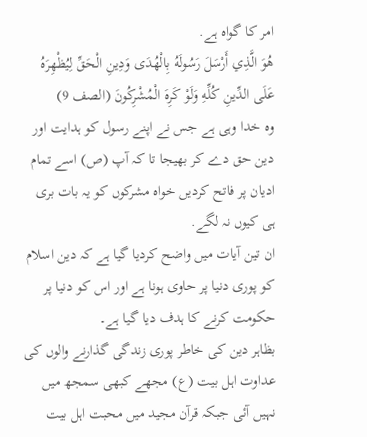امر کا گواہ ہے.
هُوَ الَّذِي أَرْسَلَ رَسُولَهُ بِالْهُدَى وَدِينِ الْحَقِّ لِيُظْهِرَهُ عَلَى الدِّينِ كُلِّهِ وَلَوْ كَرِهَ الْمُشْرِكُونَ (الصف 9)
وہ خدا وہی ہے جس نے اپنے رسول کو ہدایت اور دین حق دے کر بھیجا تا کہ آپ (ص) اسے تمام ادیان پر فاتح کردیں خواہ مشرکوں کو یہ بات بری ہی کیوں نہ لگے.
ان تین آیات میں واضح کردیا گیا ہے کہ دین اسلام کو پوری دنیا پر حاوی ہونا ہے اور اس کو دنیا پر حکومت کرنے کا ہدف دیا گیا ہے۔
بظاہر دین کی خاطر پوری زندگی گذارنے والوں کی عداوت اہل بیت (ع) مجھے کبھی سمجھ میں نہیں آئی جبکہ قرآن مجید میں محبت اہل بیت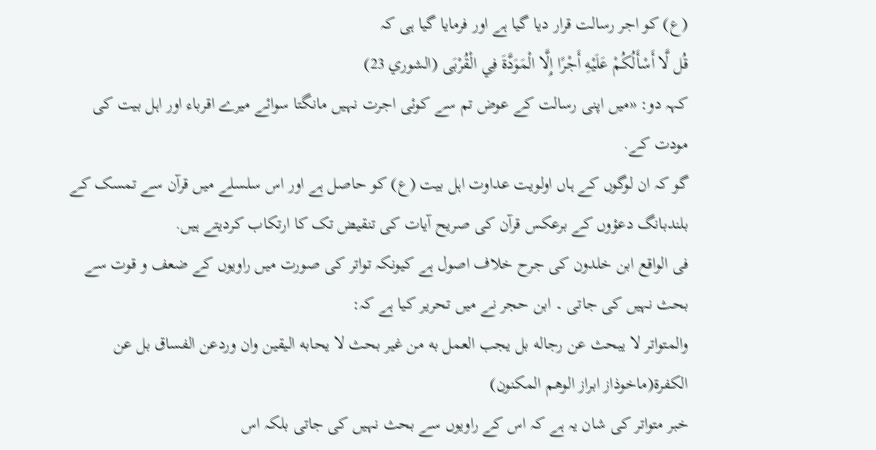(ع) کو اجر رسالت قرار دیا گیا ہے اور فرمایا گیا ہی کہ
قُل لَّا أَسْأَلُكُمْ عَلَيْهِ أَجْرًا إِلَّا الْمَوَدَّةَ فِي الْقُرْبَى (الشوري 23)
کہہ دو: «میں اپنی رسالت کے عوض تم سے کوئی اجرت نہیں مانگتا سوائے میرے اقرباء اور اہل بیت کی مودت کے.
گو کہ ان لوگوں کے ہاں اولویت عداوت اہل بیت (ع) کو حاصل ہے اور اس سلسلے میں قرآن سے تمسک کے بلندبانگ دعؤوں کے برعکس قرآن کی صریح آیات کی تنقیض تک کا ارتکاب کردیتے ہیں.
فی الواقع ابن خلدون کی جرح خلاف اصول ہے کیونکہ تواتر کی صورت میں راویوں کے ضعف و قوت سے بحث نہیں کی جاتی ۔ ابن حجر نے میں تحریر کیا ہے کہ:
والمتواتر لا يبحث عن رجاله بل يجب العمل به من غير بحث لا يحابه اليقين وان وردعن الفساق بل عن الکفرة(ماخوذاز ابراز الوهم المکنون)
خبر متواتر کی شان یہ ہے کہ اس کے راویوں سے بحث نہیں کی جاتی بلکہ اس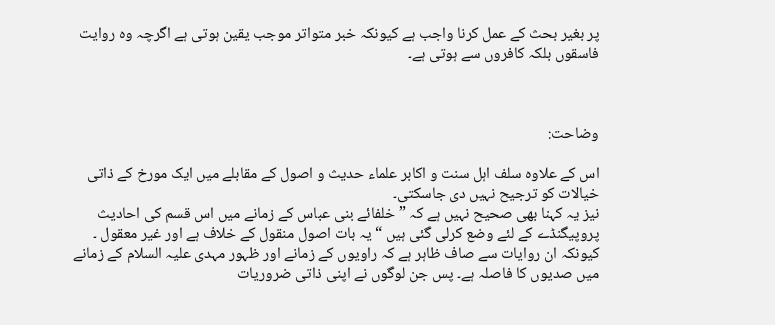پر بغیر بحث کے عمل کرنا واجب ہے کیونکہ خبر متواتر موجب یقین ہوتی ہے اگرچہ وہ روایت فاسقوں بلکہ کافروں سے ہوتی ہے۔



وضاحت:

اس کے علاوہ سلف اہل سنت و اکابر علماء حدیث و اصول کے مقابلے میں ایک مورخ کے ذاتی خیالات کو ترجیح نہیں دی جاسکتی۔
نیز یہ کہنا بھی صحیح نہیں ہے کہ ” خلفائے بنی عباس کے زمانے میں اس قسم کی احادیث پروپیگنڈے کے لئے وضع کرلی گئی ہیں “ یہ بات اصول منقول کے خلاف ہے اور غیر معقول ۔ کیونکہ ان روایات سے صاف ظاہر ہے کہ راویوں کے زمانے اور ظہور مہدی علیہ السلام کے زمانے میں صدیوں کا فاصلہ ہے۔ پس جن لوگوں نے اپنی ذاتی ضروریات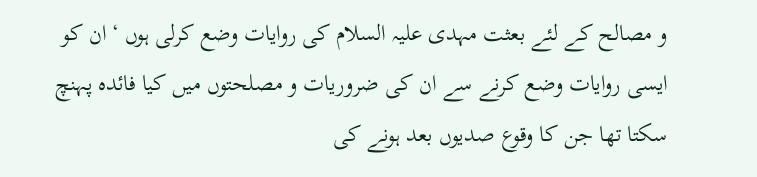و مصالح کے لئے بعثت مہدی علیہ السلام کی روایات وضع کرلی ہوں ‘ ان کو ایسی روایات وضع کرنے سے ان کی ضروریات و مصلحتوں میں کیا فائدہ پہنچ سکتا تھا جن کا وقوع صدیوں بعد ہونے کی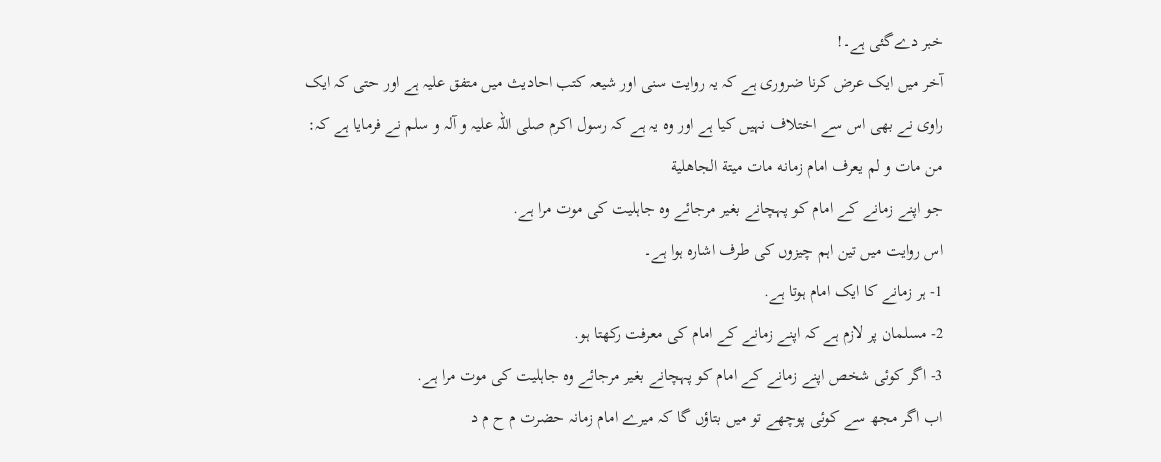خبر دےگئی ہے۔!
آخر میں ایک عرض کرنا ضروری ہے کہ یہ روایت سنی اور شیعہ کتب احادیث میں متفق علیہ ہے اور حتی کہ ایک راوی نے بھی اس سے اختلاف نہیں کیا ہے اور وہ یہ ہے کہ رسول اکرم صلی اللہ علیہ و آلہ و سلم نے فرمایا ہے کہ:
من مات و لم یعرف امام زمانه مات میتة الجاهلیة
جو اپنے زمانے کے امام کو پہچانے بغیر مرجائے وہ جاہلیت کی موت مرا ہے.
اس روایت میں تین اہم چیزوں کی طرف اشارہ ہوا ہے۔
1- ہر زمانے کا ایک امام ہوتا ہے.
2- مسلمان پر لازم ہے کہ اپنے زمانے کے امام کی معرفت رکھتا ہو.
3- اگر کوئی شخص اپنے زمانے کے امام کو پہچانے بغیر مرجائے وہ جاہلیت کی موت مرا ہے.
اب اگر مجھ سے کوئی پوچھے تو میں بتاؤں گا کہ میرے امام زمانہ حضرت م ح م د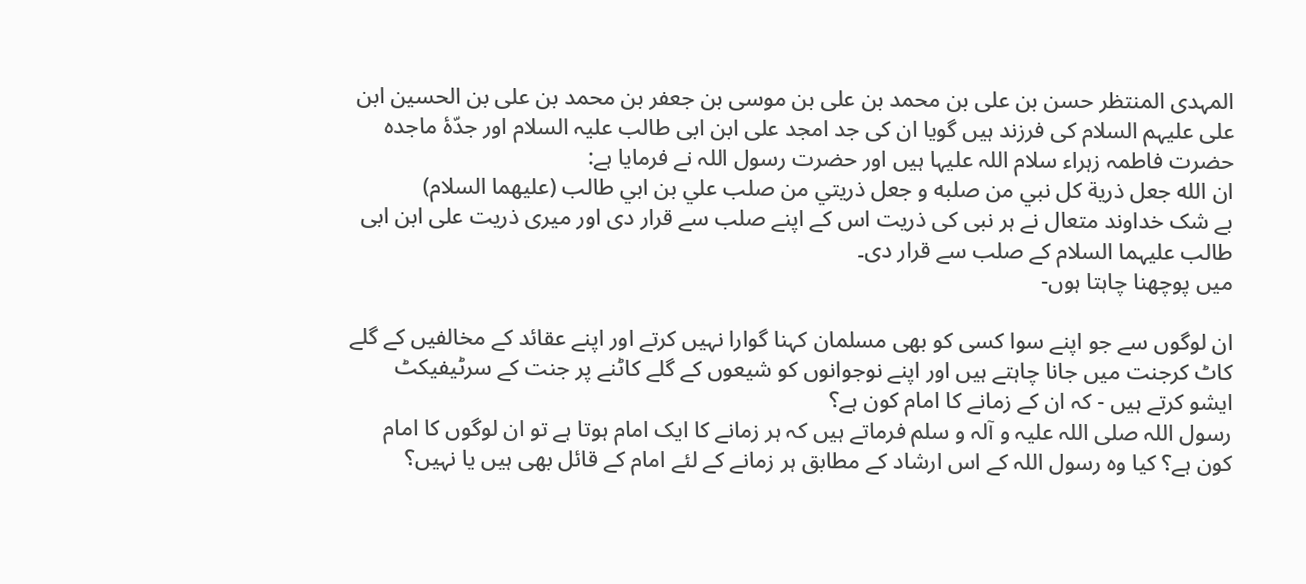المہدی المنتظر حسن بن علی بن محمد بن علی بن موسی بن جعفر بن محمد بن علی بن الحسین ابن علی علیہم السلام کی فرزند ہیں گویا ان کی جد امجد علی ابن ابی طالب علیہ السلام اور جدّۀ ماجدہ حضرت فاطمہ زہراء سلام اللہ علیہا ہیں اور حضرت رسول اللہ نے فرمایا ہے:
ان الله جعل ذرية کل نبي من صلبه و جعل ذريتي من صلب علي بن ابي طالب (عليهما السلام)
بے شک خداوند متعال نے ہر نبی کی ذریت اس کے اپنے صلب سے قرار دی اور میری ذریت علی ابن ابی طالب علیہما السلام کے صلب سے قرار دی۔
میں پوچھنا چاہتا ہوں-

ان لوگوں سے جو اپنے سوا کسی کو بھی مسلمان کہنا گوارا نہیں کرتے اور اپنے عقائد کے مخالفیں کے گلے کاٹ کرجنت میں جانا چاہتے ہیں اور اپنے نوجوانوں کو شیعوں کے گلے کاٹنے پر جنت کے سرٹیفیکٹ ایشو کرتے ہیں - کہ ان کے زمانے کا امام کون ہے؟
رسول اللہ صلی اللہ علیہ و آلہ و سلم فرماتے ہیں کہ ہر زمانے کا ایک امام ہوتا ہے تو ان لوگوں کا امام کون ہے؟ کیا وہ رسول اللہ کے اس ارشاد کے مطابق ہر زمانے کے لئے امام کے قائل بھی ہیں یا نہیں؟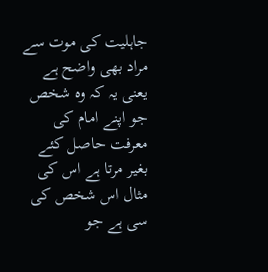جاہلیت کی موت سے مراد بھی واضح ہے یعنی یہ کہ وہ شخص جو اپنے امام کی معرفت حاصل کئے بغیر مرتا ہے اس کی مثال اس شخص کی سی ہے جو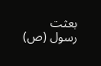بعثت رسول (ص)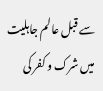سے قبل عالم جاہلیت میں شرک و کفر کی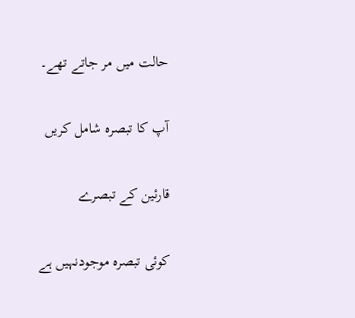حالت میں مر جاتے تھے۔

آپ کا تبصرہ شامل کریں

قارئین کے تبصرے

کوئی تبصرہ موجودنہیں ہے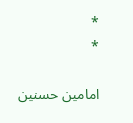*
*

امامين حسنين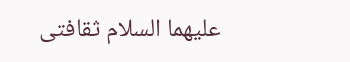عليهما السلام ثقافتى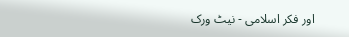اور فکر اسلامى - نيٹ ورک